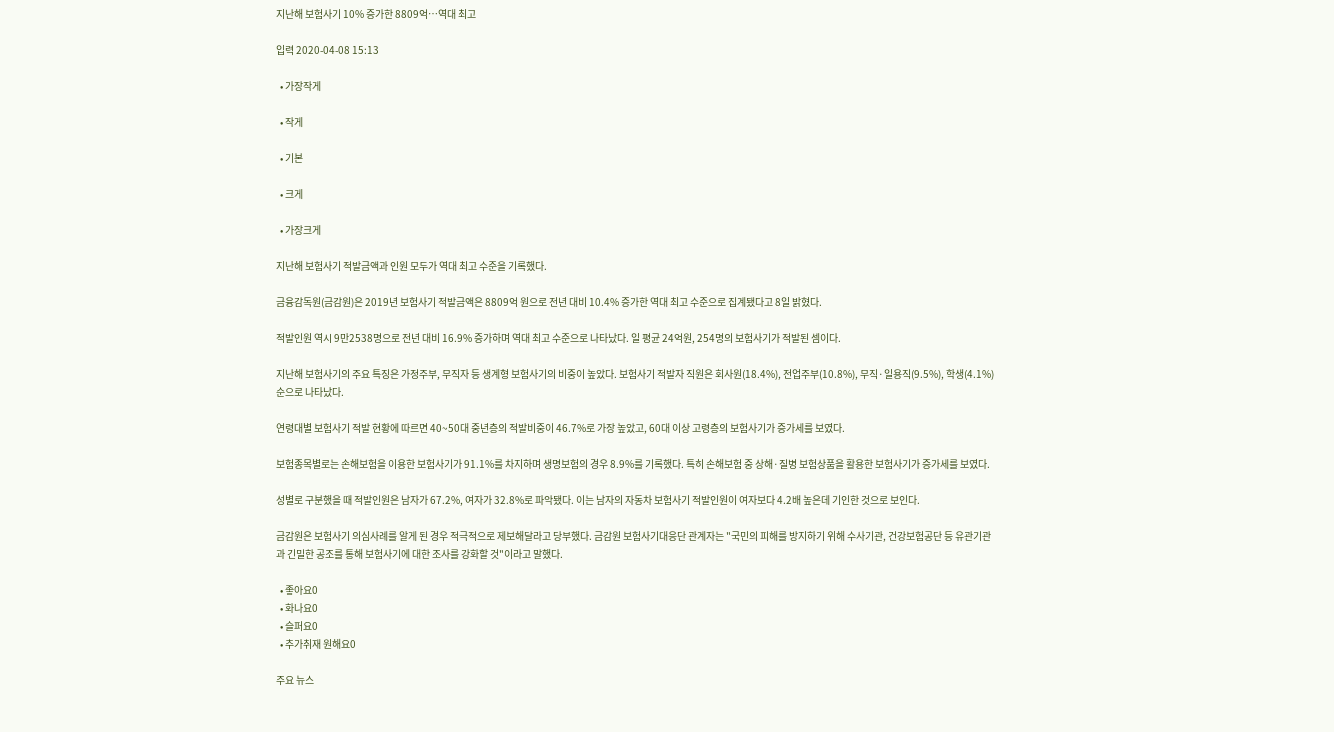지난해 보험사기 10% 증가한 8809억…역대 최고

입력 2020-04-08 15:13

  • 가장작게

  • 작게

  • 기본

  • 크게

  • 가장크게

지난해 보험사기 적발금액과 인원 모두가 역대 최고 수준을 기록했다.

금융감독원(금감원)은 2019년 보험사기 적발금액은 8809억 원으로 전년 대비 10.4% 증가한 역대 최고 수준으로 집계됐다고 8일 밝혔다.

적발인원 역시 9만2538명으로 전년 대비 16.9% 증가하며 역대 최고 수준으로 나타났다. 일 평균 24억원, 254명의 보험사기가 적발된 셈이다.

지난해 보험사기의 주요 특징은 가정주부, 무직자 등 생계형 보험사기의 비중이 높았다. 보험사기 적발자 직원은 회사원(18.4%), 전업주부(10.8%), 무직·일용직(9.5%), 학생(4.1%) 순으로 나타났다.

연령대별 보험사기 적발 현황에 따르면 40~50대 중년층의 적발비중이 46.7%로 가장 높았고, 60대 이상 고령층의 보험사기가 증가세를 보였다.

보험종목별로는 손해보험을 이용한 보험사기가 91.1%를 차지하며 생명보험의 경우 8.9%를 기록했다. 특히 손해보험 중 상해·질병 보험상품을 활용한 보험사기가 증가세를 보였다.

성별로 구분했을 때 적발인원은 남자가 67.2%, 여자가 32.8%로 파악됐다. 이는 남자의 자동차 보험사기 적발인원이 여자보다 4.2배 높은데 기인한 것으로 보인다.

금감원은 보험사기 의심사례를 알게 된 경우 적극적으로 제보해달라고 당부했다. 금감원 보험사기대응단 관계자는 "국민의 피해를 방지하기 위해 수사기관, 건강보험공단 등 유관기관과 긴밀한 공조를 통해 보험사기에 대한 조사를 강화할 것"이라고 말했다.

  • 좋아요0
  • 화나요0
  • 슬퍼요0
  • 추가취재 원해요0

주요 뉴스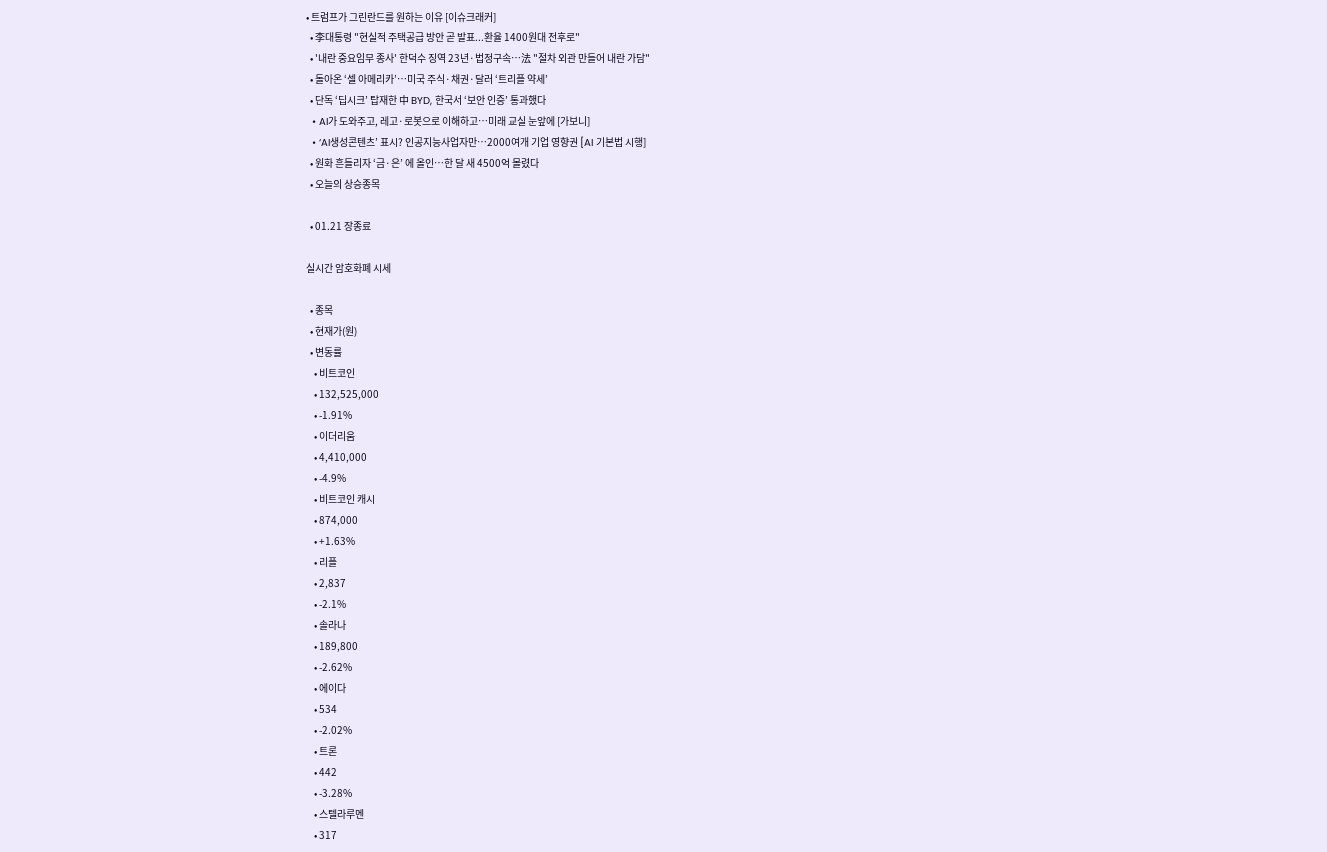• 트럼프가 그린란드를 원하는 이유 [이슈크래커]
  • 李대통령 "현실적 주택공급 방안 곧 발표...환율 1400원대 전후로"
  • '내란 중요임무 종사' 한덕수 징역 23년·법정구속…法 "절차 외관 만들어 내란 가담"
  • 돌아온 ‘셀 아메리카’…미국 주식·채권·달러 ‘트리플 약세’
  • 단독 ‘딥시크’ 탑재한 中 BYD, 한국서 ‘보안 인증’ 통과했다
  • AI가 도와주고, 레고·로봇으로 이해하고…미래 교실 눈앞에 [가보니]
  • ‘AI생성콘텐츠’ 표시? 인공지능사업자만…2000여개 기업 영향권 [AI 기본법 시행]
  • 원화 흔들리자 ‘금·은’ 에 올인…한 달 새 4500억 몰렸다
  • 오늘의 상승종목

  • 01.21 장종료

실시간 암호화폐 시세

  • 종목
  • 현재가(원)
  • 변동률
    • 비트코인
    • 132,525,000
    • -1.91%
    • 이더리움
    • 4,410,000
    • -4.9%
    • 비트코인 캐시
    • 874,000
    • +1.63%
    • 리플
    • 2,837
    • -2.1%
    • 솔라나
    • 189,800
    • -2.62%
    • 에이다
    • 534
    • -2.02%
    • 트론
    • 442
    • -3.28%
    • 스텔라루멘
    • 317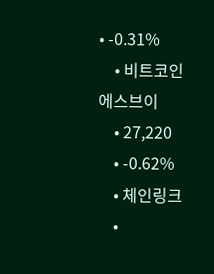• -0.31%
    • 비트코인에스브이
    • 27,220
    • -0.62%
    • 체인링크
    •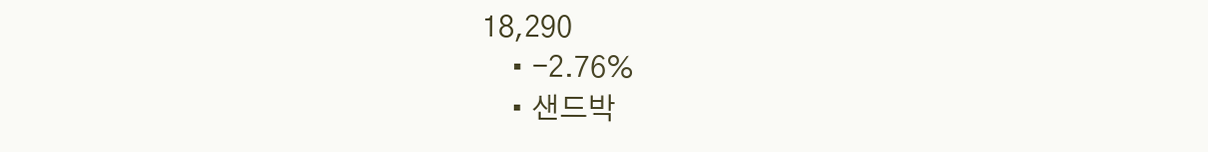18,290
    • -2.76%
    • 샌드박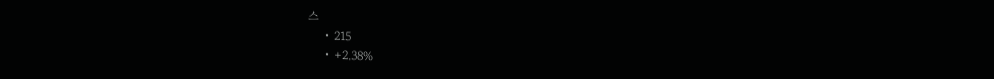스
    • 215
    • +2.38%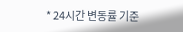* 24시간 변동률 기준